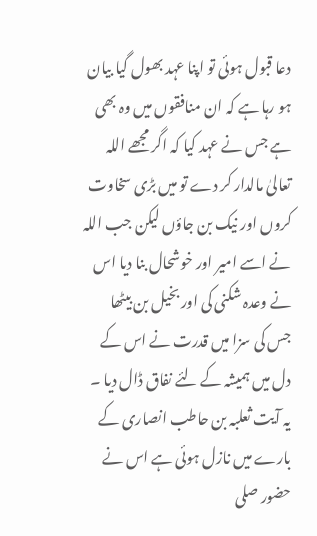دعا قبول ہوئی تو اپنا عہد بھول گیا بیان ہو رہا ہے کہ ان منافقوں میں وہ بھی ہے جس نے عہد کیا کہ اگر مجھے اللہ تعالیٰ مالدار کر دے تو میں بڑی سخاوت کروں اور نیک بن جاؤں لیکن جب اللہ نے اسے امیر اور خوشحال بنا دیا اس نے وعدہ شکنی کی اور بخیل بن بیٹھا جس کی سزا میں قدرت نے اس کے دل میں ہمیشہ کے لئے نفاق ڈال دیا ۔ یہ آیت ثعلبہ بن حاطب انصاری کے بارے میں نازل ہوئی ہے اس نے حضور صلی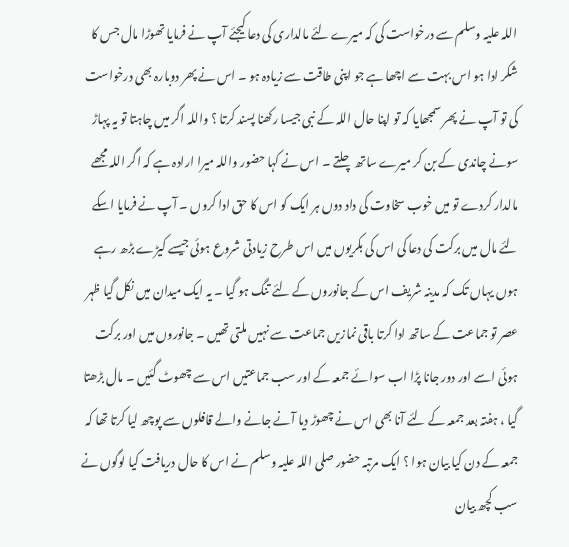اللہ علیہ وسلم سے درخواست کی کہ میرے لئے مالداری کی دعا کیجئے آپ نے فرمایا تھوڑا مال جس کا شکر ادا ہو اس بہت سے اچھا ہے جو اپنی طاقت سے زیادہ ہو ۔ اس نے پھر دوبارہ بھی درخواست کی تو آپ نے پھر سمجھایا کہ تو اپنا حال اللہ کے نبی جیسا رکھنا پسند کرتا ؟ واللہ اگر میں چاہتا تو یہ پہاڑ سونے چاندی کے بن کر میرے ساتھ چلتے ۔ اس نے کہا حضور واللہ میرا ارادہ ہے کہ اگر اللہ مجھے مالدار کردے تو میں خوب سخاوت کی داد دوں ہر ایک کو اس کا حق ادا کروں ۔ آپ نے فرمایا اسکے لئے مال میں برکت کی دعا کی اس کی بکریوں میں اس طرح زیادتی شروع ہوئی جیسے کیڑے بڑھ رہے ہوں یہاں تک کہ مدینہ شریف اس کے جانوروں کے لئے تنگ ہو گیا ۔ یہ ایک میدان میں نکل گیا ظہر عصر تو جماعت کے ساتھ ادا کرتا باقی نمازیں جماعت سے نہیں ملتی تھیں ۔ جانوروں میں اور برکت ہوئی اسے اور دور جانا پڑا اب سوائے جمعہ کے اور سب جماعتیں اس سے چھوٹ گئیں ۔ مال بڑھتا گیا ، ہفتہ بعد جمعہ کے لئے آنا بھی اس نے چھوڑ دیا آنے جانے والے قافلوں سے پوچھ لیا کرتا تھا کہ جمعہ کے دن کیا بیان ہوا ؟ ایک مرتبہ حضور صلی اللہ علیہ وسلم نے اس کا حال دریافت کیا لوگوں نے سب کچھ بیان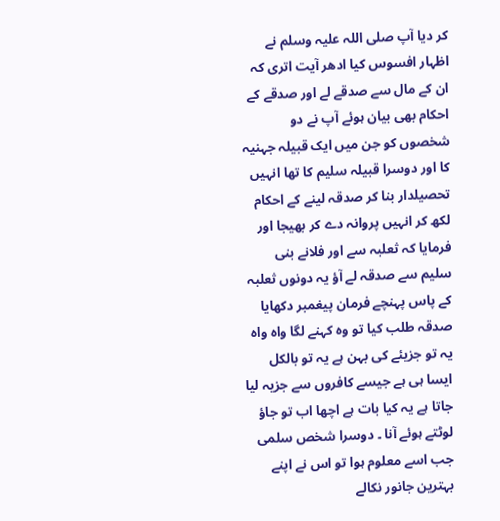کر دیا آپ صلی اللہ علیہ وسلم نے اظہار افسوس کیا ادھر آیت اتری کہ ان کے مال سے صدقے لے اور صدقے کے احکام بھی بیان ہوئے آپ نے دو شخصوں کو جن میں ایک قبیلہ جہنیہ کا اور دوسرا قبیلہ سلیم کا تھا انہیں تحصیلدار بنا کر صدقہ لینے کے احکام لکھ کر انہیں پروانہ دے کر بھیجا اور فرمایا کہ ثعلبہ سے اور فلانے بنی سلیم سے صدقہ لے آؤ یہ دونوں ثعلبہ کے پاس پہنچے فرمان پیغمبر دکھایا صدقہ طلب کیا تو وہ کہنے لگا واہ واہ یہ تو جزیئے کی بہن ہے یہ تو بالکل ایسا ہی ہے جیسے کافروں سے جزیہ لیا جاتا ہے یہ کیا بات ہے اچھا اب تو جاؤ لوٹتے ہوئے آنا ۔ دوسرا شخص سلمی جب اسے معلوم ہوا تو اس نے اپنے بہترین جانور نکالے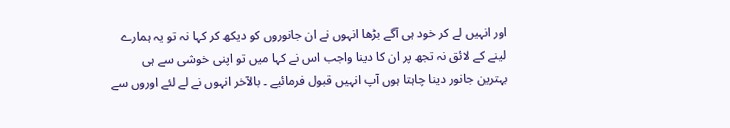اور انہیں لے کر خود ہی آگے بڑھا انہوں نے ان جانوروں کو دیکھ کر کہا نہ تو یہ ہمارے لینے کے لائق نہ تجھ پر ان کا دینا واجب اس نے کہا میں تو اپنی خوشی سے ہی بہترین جانور دینا چاہتا ہوں آپ انہیں قبول فرمائیے ۔ بالآخر انہوں نے لے لئے اوروں سے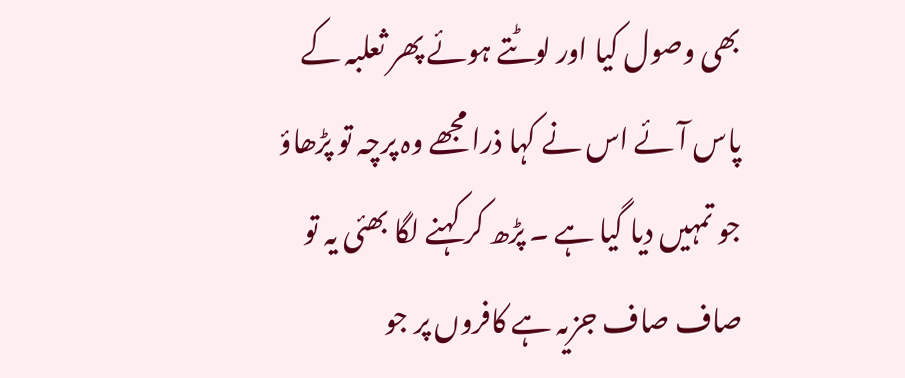بھی وصول کیا اور لوٹتے ہوئے پھر ثعلبہ کے پاس آئے اس نے کہا ذرا مجھے وہ پرچہ تو پڑھاؤ جو تمہیں دیا گیا ہے ۔ پڑھ کر کہنے لگا بھئی یہ تو صاف صاف جزیہ ہے کافروں پر جو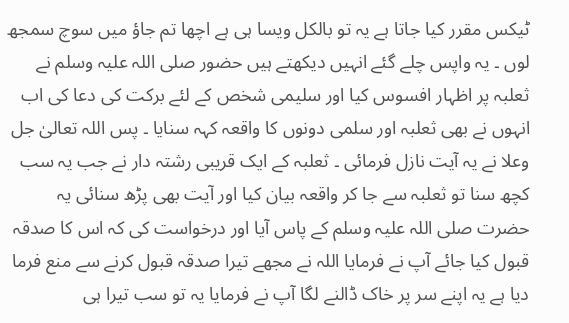ٹیکس مقرر کیا جاتا ہے یہ تو بالکل ویسا ہی ہے اچھا تم جاؤ میں سوچ سمجھ لوں ۔ یہ واپس چلے گئے انہیں دیکھتے ہیں حضور صلی اللہ علیہ وسلم نے ثعلبہ پر اظہار افسوس کیا اور سلیمی شخص کے لئے برکت کی دعا کی اب انہوں نے بھی ثعلبہ اور سلمی دونوں کا واقعہ کہہ سنایا ۔ پس اللہ تعالیٰ جل وعلا نے یہ آیت نازل فرمائی ۔ ثعلبہ کے ایک قریبی رشتہ دار نے جب یہ سب کچھ سنا تو ثعلبہ سے جا کر واقعہ بیان کیا اور آیت بھی پڑھ سنائی یہ حضرت صلی اللہ علیہ وسلم کے پاس آیا اور درخواست کی کہ اس کا صدقہ قبول کیا جائے آپ نے فرمایا اللہ نے مجھے تیرا صدقہ قبول کرنے سے منع فرما دیا ہے یہ اپنے سر پر خاک ڈالنے لگا آپ نے فرمایا یہ تو سب تیرا ہی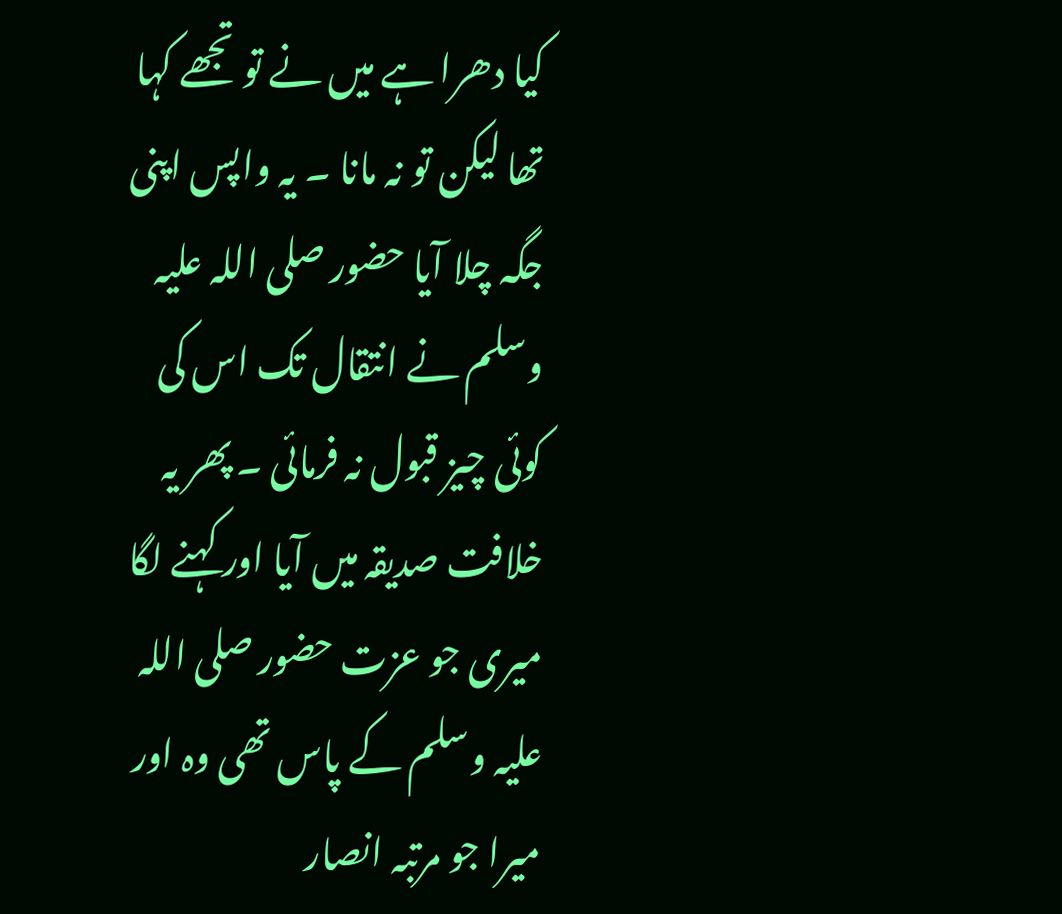کیا دھرا ہے میں نے تو تجھے کہا تھا لیکن تو نہ مانا ۔ یہ واپس اپنی جگہ چلا آیا حضور صلی اللہ علیہ وسلم نے انتقال تک اس کی کوئی چیز قبول نہ فرمائی ۔ پھر یہ خلافت صدیقہ میں آیا اور کہنے لگا میری جو عزت حضور صلی اللہ علیہ وسلم کے پاس تھی وہ اور میرا جو مرتبہ انصار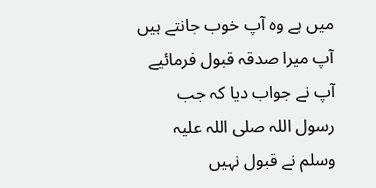میں ہے وہ آپ خوب جانتے ہیں آپ میرا صدقہ قبول فرمائیے آپ نے جواب دیا کہ جب رسول اللہ صلی اللہ علیہ وسلم نے قبول نہیں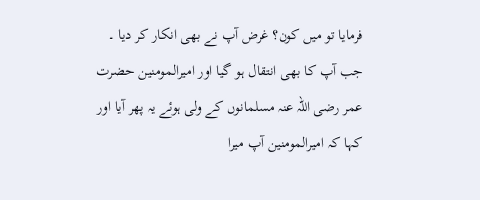فرمایا تو میں کون؟ غرض آپ نے بھی انکار کر دیا ۔ جب آپ کا بھی انتقال ہو گیا اور امیرالمومنین حضرت عمر رضی اللہ عنہ مسلمانوں کے ولی ہوئے یہ پھر آیا اور کہا کہ امیرالمومنین آپ میرا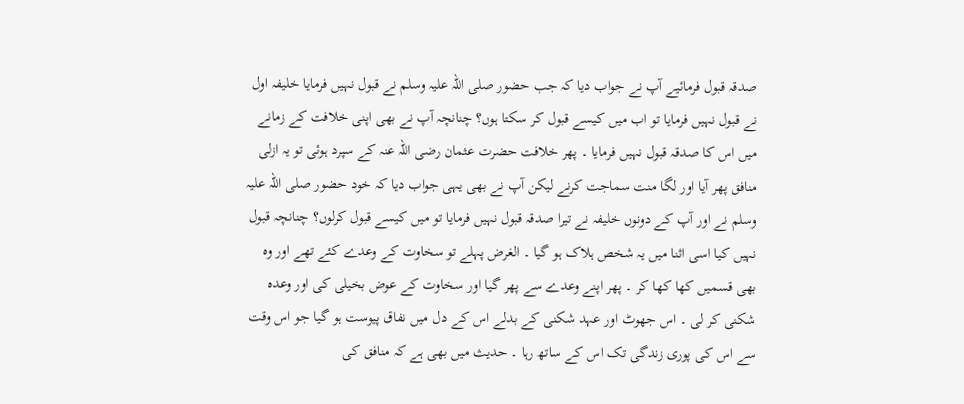صدقہ قبول فرمائیے آپ نے جواب دیا کہ جب حضور صلی اللہ علیہ وسلم نے قبول نہیں فرمایا خلیفہ اول نے قبول نہیں فرمایا تو اب میں کیسے قبول کر سکتا ہوں؟ چنانچہ آپ نے بھی اپنی خلافت کے زمانے میں اس کا صدقہ قبول نہیں فرمایا ۔ پھر خلافت حضرت عثمان رضی اللہ عنہ کے سپرد ہوئی تو یہ ازلی منافق پھر آیا اور لگا منت سماجت کرنے لیکن آپ نے بھی یہی جواب دیا کہ خود حضور صلی اللہ علیہ وسلم نے اور آپ کے دونوں خلیفہ نے تیرا صدقہ قبول نہیں فرمایا تو میں کیسے قبول کرلوں؟ چنانچہ قبول نہیں کیا اسی اثنا میں یہ شخص ہلاک ہو گیا ۔ الغرض پہلے تو سخاوت کے وعدے کئے تھے اور وہ بھی قسمیں کھا کھا کر ۔ پھر اپنے وعدے سے پھر گیا اور سخاوت کے عوض بخیلی کی اور وعدہ شکنی کر لی ۔ اس جھوٹ اور عہد شکنی کے بدلے اس کے دل میں نفاق پیوست ہو گیا جو اس وقت سے اس کی پوری زندگی تک اس کے ساتھ رہا ۔ حدیث میں بھی ہے کہ منافق کی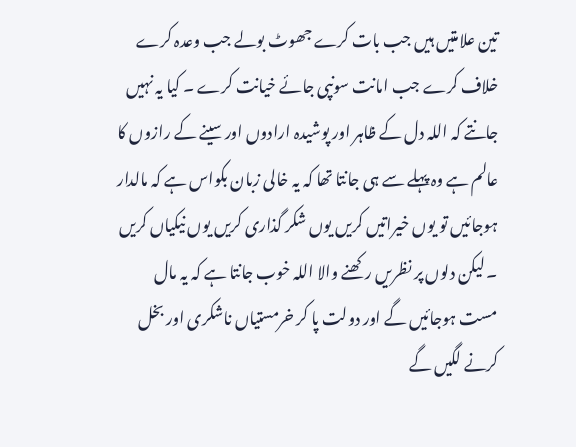تین علامتیں ہیں جب بات کرے جھوٹ بولے جب وعدہ کرے خلاف کرے جب امانت سونپی جائے خیانت کرے ۔ کیا یہ نہیں جانتے کہ اللہ دل کے ظاہر اور پوشیدہ ارادوں اور سینے کے رازوں کا عالم ہے وہ پہلے سے ہی جانتا تھا کہ یہ خالی زبان بکواس ہے کہ مالدار ہوجائیں تو یوں خیراتیں کریں یوں شکر گذاری کریں یوں نیکیاں کریں ۔ لیکن دلوں پر نظریں رکھنے والا اللہ خوب جانتا ہے کہ یہ مال مست ہوجائیں گے اور دولت پا کر خرمستیاں ناشکری اور بخل کرنے لگیں گے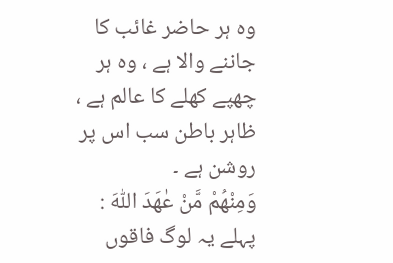وہ ہر حاضر غائب کا جاننے والا ہے ، وہ ہر چھپے کھلے کا عالم ہے ، ظاہر باطن سب اس پر روشن ہے ۔
وَمِنْهُمْ مَّنْ عٰهَدَ اللّٰهَ : پہلے یہ لوگ فاقوں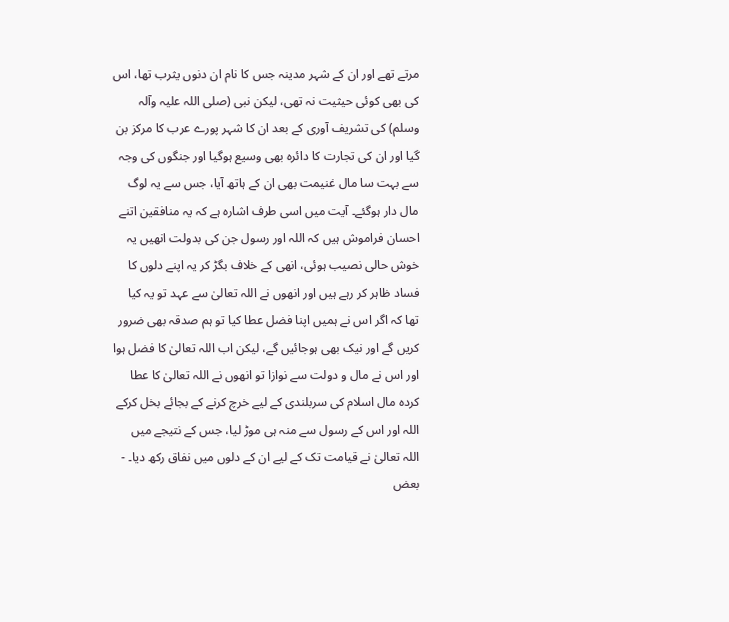مرتے تھے اور ان کے شہر مدینہ جس کا نام ان دنوں یثرب تھا، اس کی بھی کوئی حیثیت نہ تھی، لیکن نبی (صلی اللہ علیہ وآلہ وسلم) کی تشریف آوری کے بعد ان کا شہر پورے عرب کا مرکز بن گیا اور ان کی تجارت کا دائرہ بھی وسیع ہوگیا اور جنگوں کی وجہ سے بہت سا مال غنیمت بھی ان کے ہاتھ آیا، جس سے یہ لوگ مال دار ہوگئے۔ آیت میں اسی طرف اشارہ ہے کہ یہ منافقین اتنے احسان فراموش ہیں کہ اللہ اور رسول جن کی بدولت انھیں یہ خوش حالی نصیب ہوئی، انھی کے خلاف بگڑ کر یہ اپنے دلوں کا فساد ظاہر کر رہے ہیں اور انھوں نے اللہ تعالیٰ سے عہد تو یہ کیا تھا کہ اگر اس نے ہمیں اپنا فضل عطا کیا تو ہم صدقہ بھی ضرور کریں گے اور نیک بھی ہوجائیں گے، لیکن اب اللہ تعالیٰ کا فضل ہوا اور اس نے مال و دولت سے نوازا تو انھوں نے اللہ تعالیٰ کا عطا کردہ مال اسلام کی سربلندی کے لیے خرچ کرنے کے بجائے بخل کرکے اللہ اور اس کے رسول سے منہ ہی موڑ لیا، جس کے نتیجے میں اللہ تعالیٰ نے قیامت تک کے لیے ان کے دلوں میں نفاق رکھ دیا۔ - بعض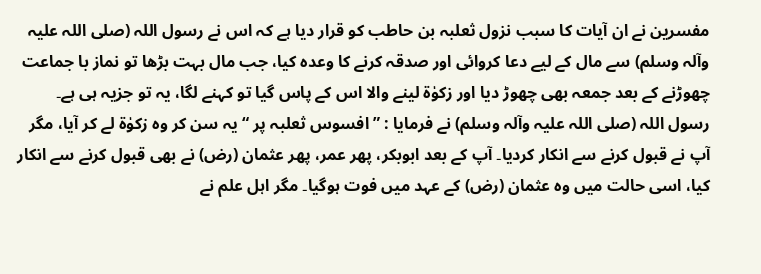مفسرین نے ان آیات کا سبب نزول ثعلبہ بن حاطب کو قرار دیا ہے کہ اس نے رسول اللہ (صلی اللہ علیہ وآلہ وسلم) سے مال کے لیے دعا کروائی اور صدقہ کرنے کا وعدہ کیا، جب مال بہت بڑھا تو نماز با جماعت چھوڑنے کے بعد جمعہ بھی چھوڑ دیا اور زکوٰۃ لینے والا اس کے پاس گیا تو کہنے لگا، یہ تو جزیہ ہی ہے۔ رسول اللہ (صلی اللہ علیہ وآلہ وسلم) نے فرمایا : ” افسوس ثعلبہ پر “ یہ سن کر وہ زکوٰۃ لے کر آیا، مگر آپ نے قبول کرنے سے انکار کردیا۔ آپ کے بعد ابوبکر، پھر عمر، پھر عثمان (رض) نے بھی قبول کرنے سے انکار کیا، اسی حالت میں وہ عثمان (رض) کے عہد میں فوت ہوگیا۔ مگر اہل علم نے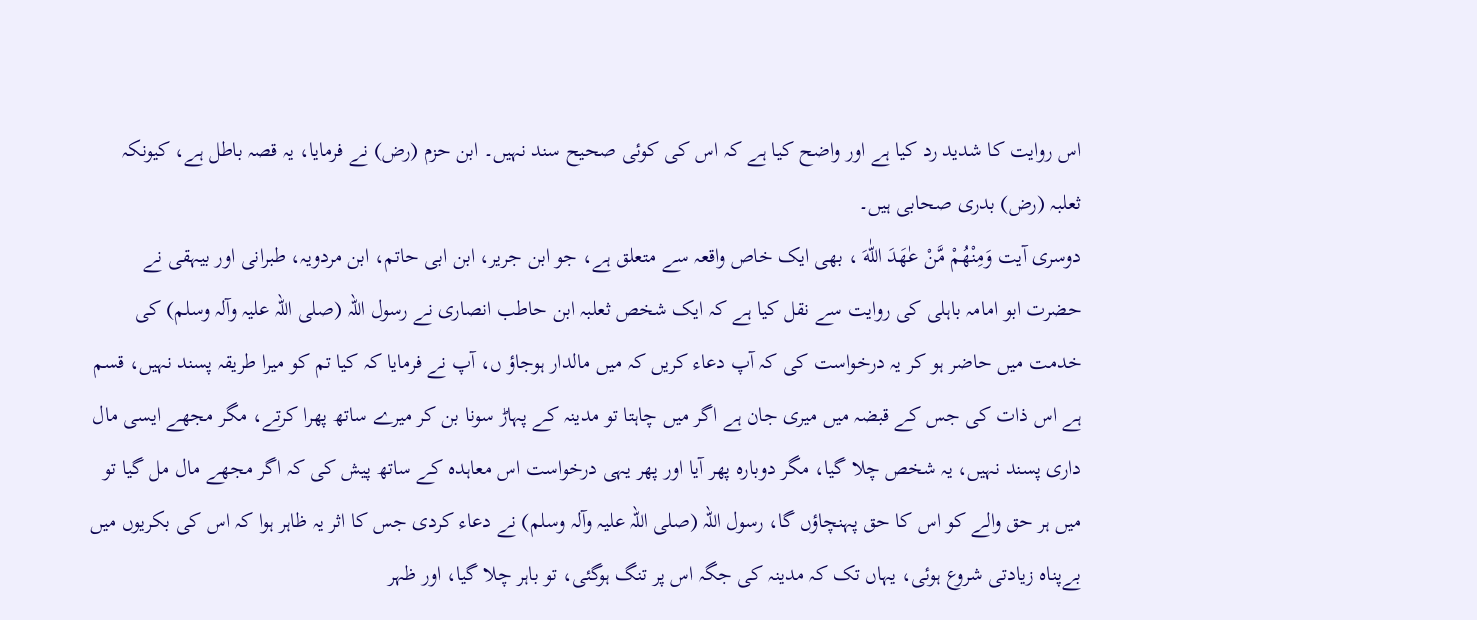اس روایت کا شدید رد کیا ہے اور واضح کیا ہے کہ اس کی کوئی صحیح سند نہیں۔ ابن حزم (رض) نے فرمایا، یہ قصہ باطل ہے، کیونکہ ثعلبہ (رض) بدری صحابی ہیں۔
دوسری آیت وَمِنْهُمْ مَّنْ عٰهَدَ اللّٰهَ ، بھی ایک خاص واقعہ سے متعلق ہے، جو ابن جریر، ابن ابی حاتم، ابن مردویہ، طبرانی اور بیہقی نے حضرت ابو امامہ باہلی کی روایت سے نقل کیا ہے کہ ایک شخص ثعلبہ ابن حاطب انصاری نے رسول اللہ (صلی اللہ علیہ وآلہ وسلم) کی خدمت میں حاضر ہو کر یہ درخواست کی کہ آپ دعاء کریں کہ میں مالدار ہوجاؤ ں، آپ نے فرمایا کہ کیا تم کو میرا طریقہ پسند نہیں، قسم ہے اس ذات کی جس کے قبضہ میں میری جان ہے اگر میں چاہتا تو مدینہ کے پہاڑ سونا بن کر میرے ساتھ پھرا کرتے، مگر مجھے ایسی مال داری پسند نہیں، یہ شخص چلا گیا، مگر دوبارہ پھر آیا اور پھر یہی درخواست اس معاہدہ کے ساتھ پیش کی کہ اگر مجھے مال مل گیا تو میں ہر حق والے کو اس کا حق پہنچاؤں گا، رسول اللہ (صلی اللہ علیہ وآلہ وسلم) نے دعاء کردی جس کا اثر یہ ظاہر ہوا کہ اس کی بکریوں میں بےپناہ زیادتی شروع ہوئی، یہاں تک کہ مدینہ کی جگہ اس پر تنگ ہوگئی، تو باہر چلا گیا، اور ظہر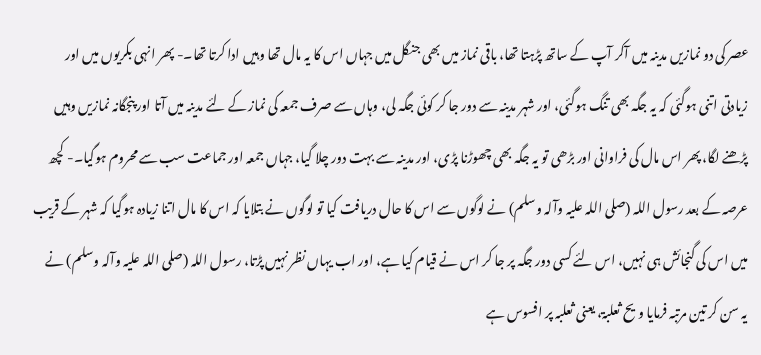عصر کی دو نمازیں مدینہ میں آکر آپ کے ساتھ پڑہتا تھا، باقی نماز میں بھی جنگل میں جہاں اس کا یہ مال تھا وہیں ادا کرتا تھا۔- پھر انہی بکریوں میں اور زیادتی اتنی ہوگئی کہ یہ جگہ بھی تنگ ہوگئی، اور شہر مدینہ سے دور جا کر کوئی جگہ لی، وہاں سے صرف جمعہ کی نماز کے لئے مدینہ میں آتا اور پنجگانہ نمازیں وہیں پڑھنے لگا، پھر اس مال کی فراوانی اور بڑھی تو یہ جگہ بھی چھوڑنا پڑی، اور مدینہ سے بہت دور چلا گیا، جہاں جمعہ اور جماعت سب سے محروم ہوگیا۔- کچھ عرصہ کے بعد رسول اللہ (صلی اللہ علیہ وآلہ وسلم) نے لوگوں سے اس کا حال دریافت کیا تو لوگوں نے بتلایا کہ اس کا مال اتنا زیادہ ہوگیا کہ شہر کے قریب میں اس کی گنجائش ہی نہیں، اس لئے کسی دور جگہ پر جا کر اس نے قیام کیا ہے، اور اب یہاں نظر نہیں پڑتا، رسول اللہ (صلی اللہ علیہ وآلہ وسلم) نے یہ سن کر تین مرتبہ فرمایا ویح ثعلبۃ، یعنی ثعلبہ پر افسوس ہے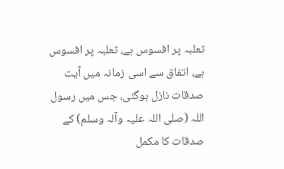ثعلبہ پر افسوس ہے، ثعلبہ پر افسوس ہے، اتفاق سے اسی زمانہ میں آیت صدقات نازل ہوگئی، جس میں رسول اللہ (صلی اللہ علیہ وآلہ وسلم) کے صدقات کا مکمل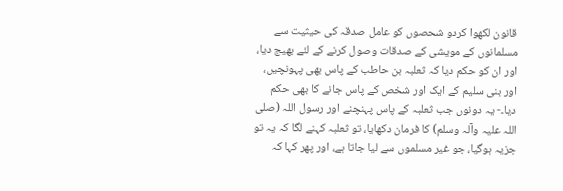قانون لکھوا کردو شحصوں کو عامل صدقہ کی حیثیت سے مسلمانوں کے مویشی کے صدقات وصول کرنے کے لئے بھیج دیا، اور ان کو حکم دیا کہ ثعلبہ بن حاطب کے پاس بھی پہونچیں، اور بنی سلیم کے ایک اور شخص کے پاس جانے کا بھی حکم دیا۔- یہ دونوں جب ثعلبہ کے پاس پہنچنے اور رسول اللہ (صلی اللہ علیہ وآلہ وسلم) کا فرمان دکھایا، تو ثعلبہ کہنے لگا کہ یہ تو جزیہ ہوگیا، جو غیر مسلموں سے لیا جاتا ہے، اور پھر کہا کہ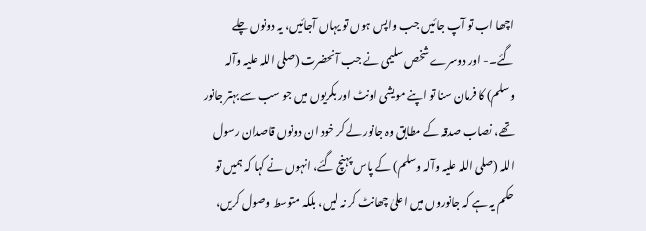اچھا اب تو آپ جائیں جب واپس ہوں تو یہاں آجائیں، یہ دونوں چلے گئے۔- اور دوسرے شخص سلیمی نے جب آنحضرت (صلی اللہ علیہ وآلہ وسلم) کا فرمان سنا تو اپنے مویشی اونٹ اور بکریوں میں جو سب سے بہتر جانور تھے، نصاب صدقہ کے مطابق وہ جانور لے کر خود ان دونوں قاصدان رسول اللہ (صلی اللہ علیہ وآلہ وسلم) کے پاس پہنچ گئے، انہوں نے کہا کہ ہمیں تو حکم یہ ہے کہ جانوروں میں اعلیٰ چھانٹ کر نہ لیں، بلکہ متوسط وصول کریں،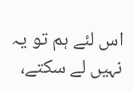اس لئے ہم تو یہ نہیں لے سکتے،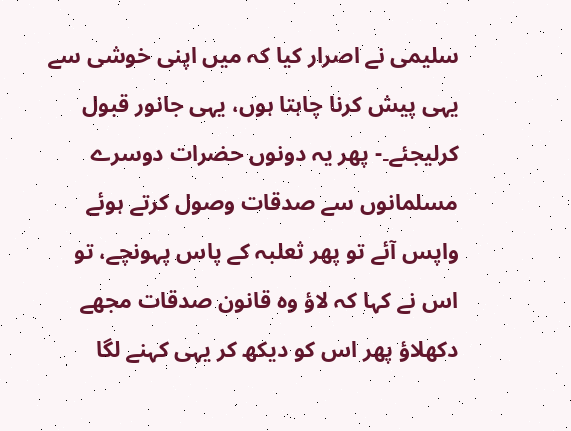سلیمی نے اصرار کیا کہ میں اپنی خوشی سے یہی پیش کرنا چاہتا ہوں، یہی جانور قبول کرلیجئے۔- پھر یہ دونوں حضرات دوسرے مسلمانوں سے صدقات وصول کرتے ہوئے واپس آئے تو پھر ثعلبہ کے پاس پہونچے، تو اس نے کہا کہ لاؤ وہ قانون صدقات مجھے دکھلاؤ پھر اس کو دیکھ کر یہی کہنے لگا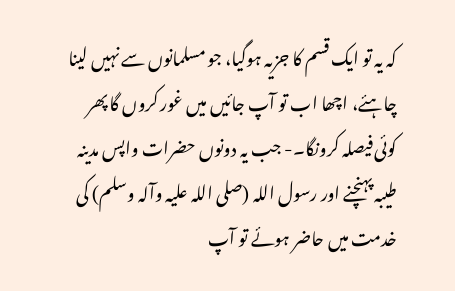کہ یہ تو ایک قسم کا جزیہ ہوگیا، جو مسلمانوں سے نہیں لینا چاہئے، اچھا اب تو آپ جائیں میں غور کروں گا پھر کوئی فیصلہ کرونگا۔- جب یہ دونوں حضرات واپس مدینہ طیبہ پہنچنے اور رسول اللہ (صلی اللہ علیہ وآلہ وسلم) کی خدمت میں حاضر ہوئے تو آپ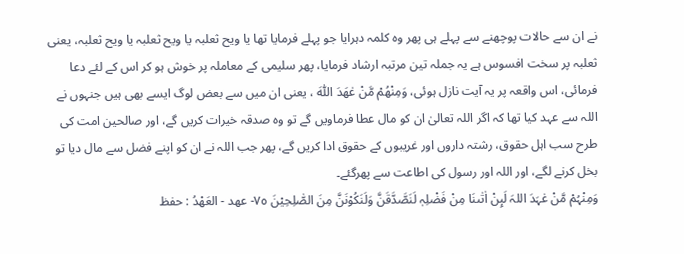نے ان سے حالات پوچھنے سے پہلے ہی پھر وہ کلمہ دہرایا جو پہلے فرمایا تھا یا ویح ثعلبہ یا ویح ثعلبہ یا ویح ثعلبہ، یعنی ثعلبہ پر سخت افسوس ہے یہ جملہ تین مرتبہ ارشاد فرمایا، پھر سلیمی کے معاملہ پر خوش ہو کر اس کے لئے دعا فرمائی، اس واقعہ پر یہ آیت نازل ہوئی، وَمِنْهُمْ مَّنْ عٰهَدَ اللّٰهَ ، یعنی ان میں سے بعض لوگ ایسے بھی ہیں جنہوں نے اللہ سے عہد کیا تھا کہ اگر اللہ تعالیٰ ان کو مال عطا فرماویں گے تو وہ صدقہ خیرات کریں گے، اور صالحین امت کی طرح سب اہل حقوق، رشتہ داروں اور غریبوں کے حقوق ادا کریں گے، پھر جب اللہ نے ان کو اپنے فضل سے مال دیا تو بخل کرنے لگے، اور اللہ اور رسول کی اطاعت سے پھرگئے۔
وَمِنْہُمْ مَّنْ عٰہَدَ اللہَ لَىِٕنْ اٰتٰىنَا مِنْ فَضْلِہٖ لَنَصَّدَّقَنَّ وَلَنَكُوْنَنَّ مِنَ الصّٰلِحِيْنَ ٧٥- عهد - العَهْدُ : حفظ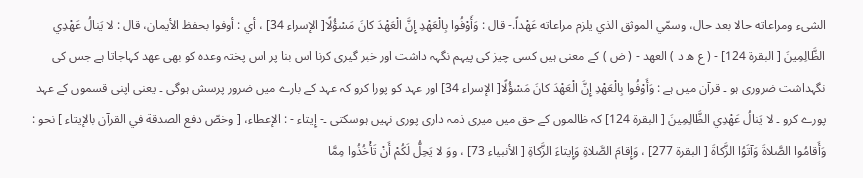الشیء ومراعاته حالا بعد حال، وسمّي الموثق الذي يلزم مراعاته عَهْداً.- قال : وَأَوْفُوا بِالْعَهْدِ إِنَّ الْعَهْدَ كانَ مَسْؤُلًا[ الإسراء 34] ، أي : أوفوا بحفظ الأيمان، قال : لا يَنالُ عَهْدِي الظَّالِمِينَ [ البقرة 124] - ( ع ھ د ) العھد - ( ض ) کے معنی ہیں کسی چیز کی پیہم نگہہ داشت اور خبر گیری کرنا اس بنا پر اس پختہ وعدہ کو بھی عھد کہاجاتا ہے جس کی نگہداشت ضروری ہو ۔ قرآن میں ہے : وَأَوْفُوا بِالْعَهْدِ إِنَّ الْعَهْدَ كانَ مَسْؤُلًا[ الإسراء 34] اور عہد کو پورا کرو کہ عہد کے بارے میں ضرور پرسش ہوگی ۔ یعنی اپنی قسموں کے عہد پورے کرو ۔ لا يَنالُ عَهْدِي الظَّالِمِينَ [ البقرة 124] کہ ظالموں کے حق میں میری ذمہ داری پوری نہیں ہوسکتی ۔- إِيتاء - : الإعطاء، [ وخصّ دفع الصدقة في القرآن بالإيتاء ] نحو : وَأَقامُوا الصَّلاةَ وَآتَوُا الزَّكاةَ [ البقرة 277] ، وَإِقامَ الصَّلاةِ وَإِيتاءَ الزَّكاةِ [ الأنبیاء 73] ، ووَ لا يَحِلُّ لَكُمْ أَنْ تَأْخُذُوا مِمَّا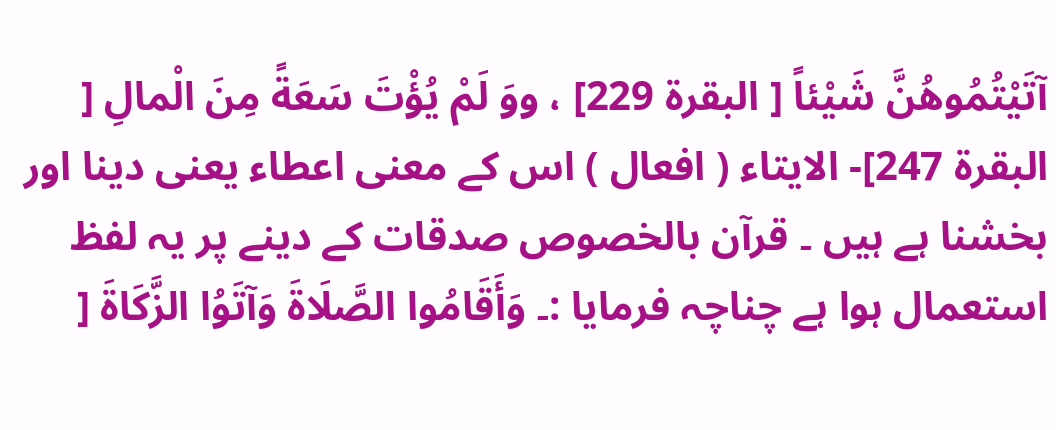آتَيْتُمُوهُنَّ شَيْئاً [ البقرة 229] ، ووَ لَمْ يُؤْتَ سَعَةً مِنَ الْمالِ [ البقرة 247]- الایتاء ( افعال ) اس کے معنی اعطاء یعنی دینا اور بخشنا ہے ہیں ۔ قرآن بالخصوص صدقات کے دینے پر یہ لفظ استعمال ہوا ہے چناچہ فرمایا :۔ وَأَقَامُوا الصَّلَاةَ وَآتَوُا الزَّكَاةَ [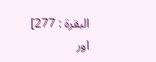البقرة : 277] اور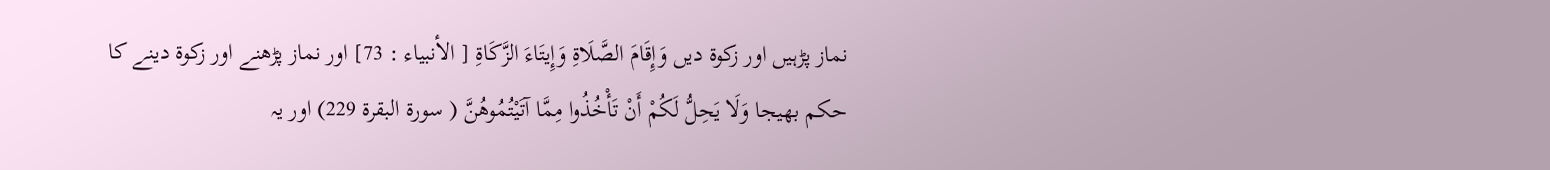نماز پڑہیں اور زکوۃ دیں وَإِقَامَ الصَّلَاةِ وَإِيتَاءَ الزَّكَاةِ [ الأنبیاء : 73] اور نماز پڑھنے اور زکوۃ دینے کا حکم بھیجا وَلَا يَحِلُّ لَكُمْ أَنْ تَأْخُذُوا مِمَّا آتَيْتُمُوهُنَّ ( سورة البقرة 229) اور یہ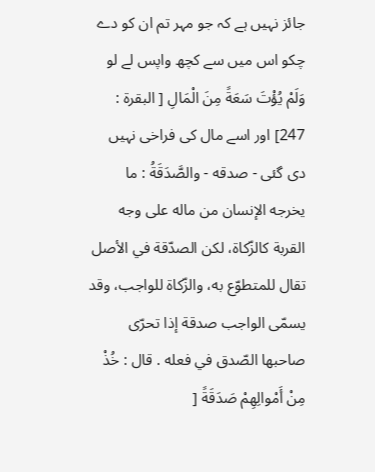جائز نہیں ہے کہ جو مہر تم ان کو دے چکو اس میں سے کچھ واپس لے لو وَلَمْ يُؤْتَ سَعَةً مِنَ الْمَالِ [ البقرة : 247] اور اسے مال کی فراخی نہیں دی گئی - صدقه - والصَّدَقَةُ : ما يخرجه الإنسان من ماله علی وجه القربة کالزّكاة، لکن الصدّقة في الأصل تقال للمتطوّع به، والزّكاة للواجب، وقد يسمّى الواجب صدقة إذا تحرّى صاحبها الصّدق في فعله . قال : خُذْ مِنْ أَمْوالِهِمْ صَدَقَةً [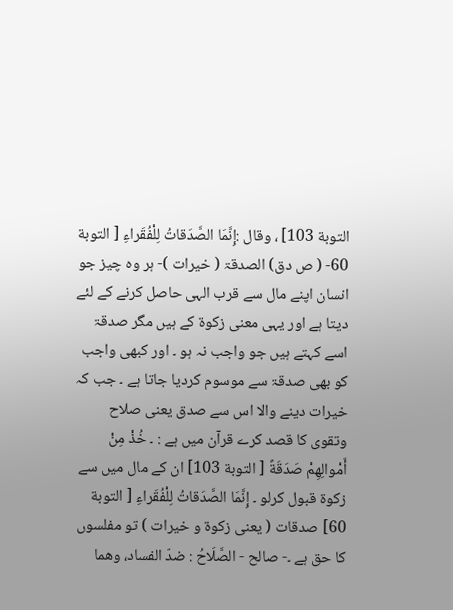التوبة 103] ، وقال :إِنَّمَا الصَّدَقاتُ لِلْفُقَراءِ [ التوبة 60- ( ص دق) الصدقۃ ( خیرات )- ہر وہ چیز جو انسان اپنے مال سے قرب الہی حاصل کرنے کے لئے دیتا ہے اور یہی معنی زکوۃ کے ہیں مگر صدقۃ اسے کہتے ہیں جو واجب نہ ہو ۔ اور کبھی واجب کو بھی صدقۃ سے موسوم کردیا جاتا ہے ۔ جب کہ خیرات دینے والا اس سے صدق یعنی صلاح وتقوی کا قصد کرے قرآن میں ہے : ۔ خُذْ مِنْ أَمْوالِهِمْ صَدَقَةً [ التوبة 103] ان کے مال میں سے زکوۃ قبول کرلو ۔ إِنَّمَا الصَّدَقاتُ لِلْفُقَراءِ [ التوبة 60] صدقات ( یعنی زکوۃ و خیرات ) تو مفلسوں کا حق ہے ۔- صالح - الصَّلَاحُ : ضدّ الفساد، وهما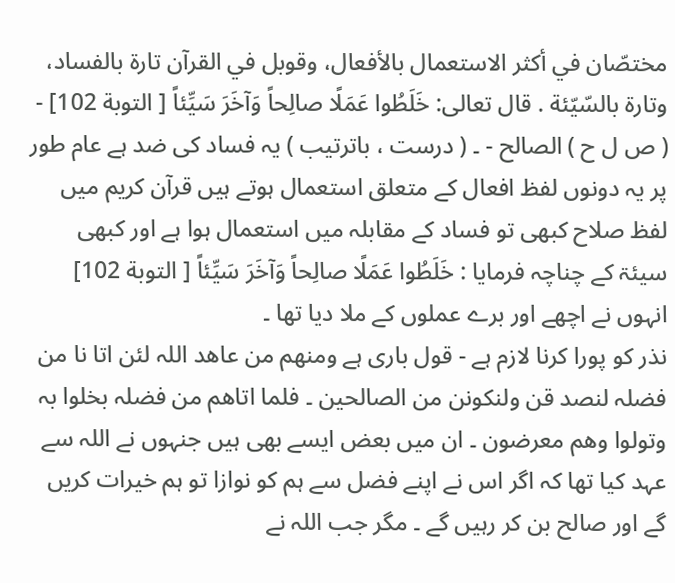مختصّان في أكثر الاستعمال بالأفعال، وقوبل في القرآن تارة بالفساد، وتارة بالسّيّئة . قال تعالی: خَلَطُوا عَمَلًا صالِحاً وَآخَرَ سَيِّئاً [ التوبة 102] - ( ص ل ح ) الصالح - ۔ ( درست ، باترتیب ) یہ فساد کی ضد ہے عام طور پر یہ دونوں لفظ افعال کے متعلق استعمال ہوتے ہیں قرآن کریم میں لفظ صلاح کبھی تو فساد کے مقابلہ میں استعمال ہوا ہے اور کبھی سیئۃ کے چناچہ فرمایا : خَلَطُوا عَمَلًا صالِحاً وَآخَرَ سَيِّئاً [ التوبة 102] انہوں نے اچھے اور برے عملوں کے ملا دیا تھا ۔
نذر کو پورا کرنا لازم ہے - قول باری ہے ومنھم من عاھد اللہ لئن اتا نا من فضلہ لنصد قن ولنکونن من الصالحین ۔ فلما اتاھم من فضلہ بخلوا بہ وتولوا وھم معرضون ۔ ان میں بعض ایسے بھی ہیں جنہوں نے اللہ سے عہد کیا تھا کہ اگر اس نے اپنے فضل سے ہم کو نوازا تو ہم خیرات کریں گے اور صالح بن کر رہیں گے ۔ مگر جب اللہ نے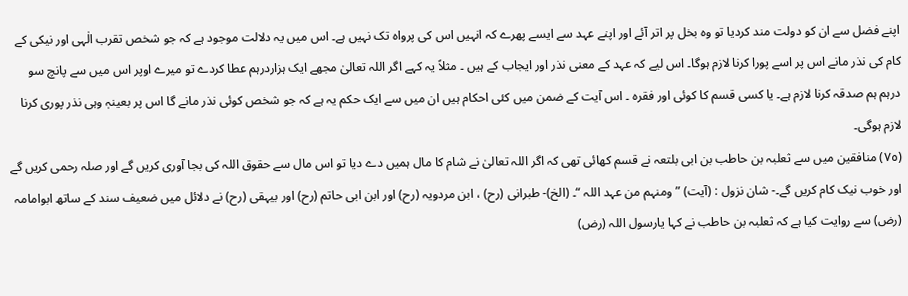اپنے فضل سے ان کو دولت مند کردیا تو وہ بخل پر اتر آئے اور اپنے عہد سے ایسے پھرے کہ انہیں اس کی پرواہ تک نہیں ہے۔ اس میں یہ دلالت موجود ہے کہ جو شخص تقرب الٰہی اور نیکی کے کام کی نذر مانے اس پر اسے پورا کرنا لازم ہوگا۔ اس لیے کہ عہد کے معنی نذر اور ایجاب کے ہیں ۔ مثلاً یہ کہے اگر اللہ تعالیٰ مجھے ایک ہزاردرہم عطا کردے تو میرے اوپر اس میں سے پانچ سو درہم ہم صدقہ کرنا لازم ہے۔ یا کسی قسم کا کوئی اور فقرہ ۔ اس آیت کے ضمن میں کئی احکام ہیں ان میں سے ایک حکم یہ ہے کہ جو شخص کوئی نذر مانے گا اس پر بعینہٖ وہی نذر پوری کرنا لازم ہوگی۔
(٧٥) منافقین میں سے ثعلبہ بن حاطب بن ابی بلتعہ نے قسم کھائی تھی کہ اگر اللہ تعالیٰ نے شام کا مال ہمیں دے دیا تو اس مال سے حقوق اللہ کی بجا آوری کریں گے اور صلہ رحمی کریں گے اور خوب نیک کام کریں گے۔- شان نزول : (آیت) ” ومنہم من عہد اللہ “۔ (الخ)- طبرانی (رح) ، ابن مردویہ (رح) اور ابن ابی حاتم (رح) اور بیہقی (رح) نے دلائل میں ضعیف سند کے ساتھ ابوامامہ (رض) سے روایت کیا ہے کہ ثعلبہ بن حاطب نے کہا یارسول اللہ (رض)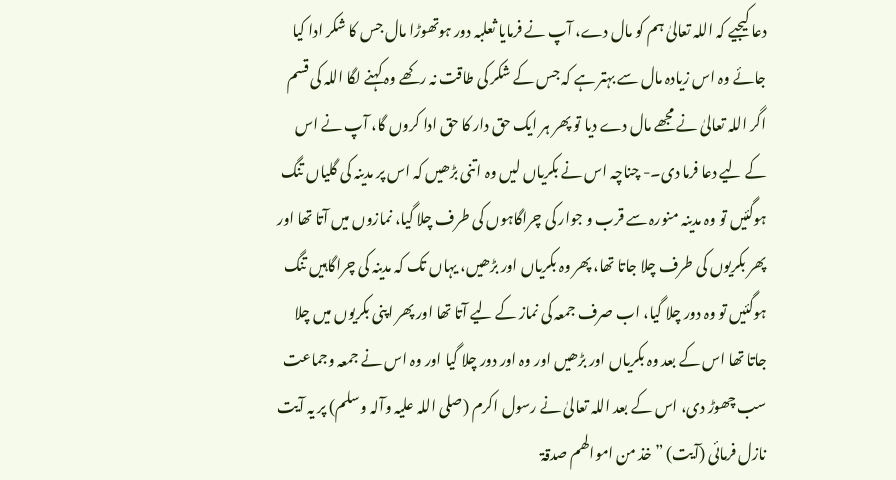دعا کیجیے کہ اللہ تعالیٰ ہم کو مال دے، آپ نے فرمایا ثعلبہ دور ہوتھوڑا مال جس کا شکر ادا کیا جائے وہ اس زیادہ مال سے بہتر ہے کہ جس کے شکر کی طاقت نہ رکھے وہ کہنے لگا اللہ کی قسم اگر اللہ تعالیٰ نے مجھے مال دے دیا تو پھر ہر ایک حق دار کا حق ادا کروں گا، آپ نے اس کے لیے دعا فرما دی۔- چناچہ اس نے بکریاں لیں وہ اتنی بڑھیں کہ اس پر مدینہ کی گلیاں تنگ ہوگئیں تو وہ مدینہ منورہ سے قرب و جوار کی چراگاہوں کی طرف چلا گیا، نمازوں میں آتا تھا اور پھر بکریوں کی طرف چلا جاتا تھا، پھر وہ بکریاں اور بڑھیں، یہاں تک کہ مدینہ کی چراگاہیں تنگ ہوگئیں تو وہ دور چلا گیا، اب صرف جمعہ کی نماز کے لیے آتا تھا اور پھر اپنی بکریوں میں چلا جاتا تھا اس کے بعد وہ بکریاں اور بڑھیں اور وہ اور دور چلا گیا اور وہ اس نے جمعہ وجماعت سب چھوڑ دی، اس کے بعد اللہ تعالیٰ نے رسول اکرم (صلی اللہ علیہ وآلہ وسلم) پر یہ آیت نازل فرمائی (آیت) ” خذ من اموالھم صدقۃ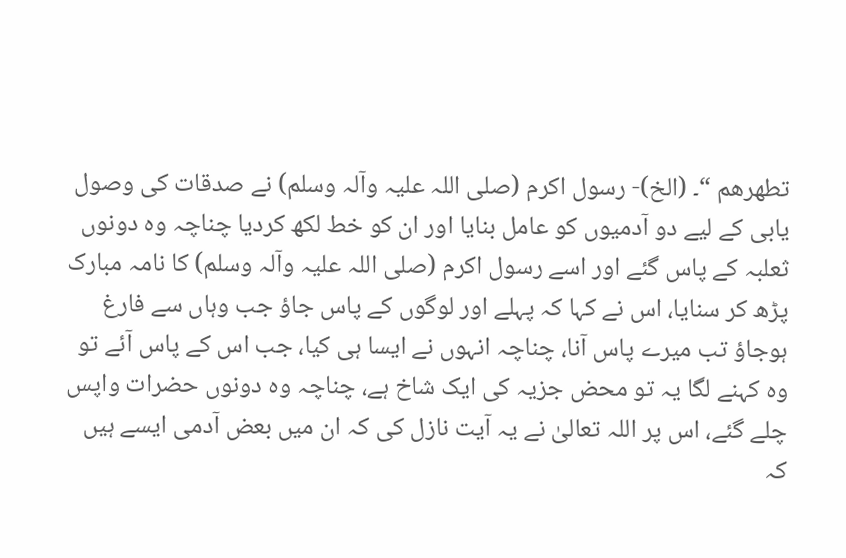تطھرھم “۔ (الخ)- رسول اکرم (صلی اللہ علیہ وآلہ وسلم) نے صدقات کی وصول یابی کے لیے دو آدمیوں کو عامل بنایا اور ان کو خط لکھ کردیا چناچہ وہ دونوں ثعلبہ کے پاس گئے اور اسے رسول اکرم (صلی اللہ علیہ وآلہ وسلم) کا نامہ مبارک پڑھ کر سنایا، اس نے کہا کہ پہلے اور لوگوں کے پاس جاؤ جب وہاں سے فارغ ہوجاؤ تب میرے پاس آنا، چناچہ انہوں نے ایسا ہی کیا، جب اس کے پاس آئے تو وہ کہنے لگا یہ تو محض جزیہ کی ایک شاخ ہے، چناچہ وہ دونوں حضرات واپس چلے گئے، اس پر اللہ تعالیٰ نے یہ آیت نازل کی کہ ان میں بعض آدمی ایسے ہیں کہ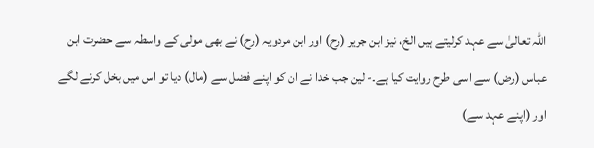اللہ تعالیٰ سے عہد کرلیتے ہیں الخ، نیز ابن جریر (رح) اور ابن مردویہ (رح) نے بھی مولی کے واسطہ سے حضرت ابن عباس (رض) سے اسی طرح روایت کیا ہے۔- لین جب خدا نے ان کو اپنے فضل سے (مال) دیا تو اس میں بخل کرنے لگے اور (اپنے عہد سے)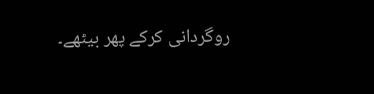روگردانی کرکے پھر بیٹھے۔